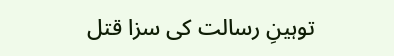توہینِ رسالت کی سزا قتل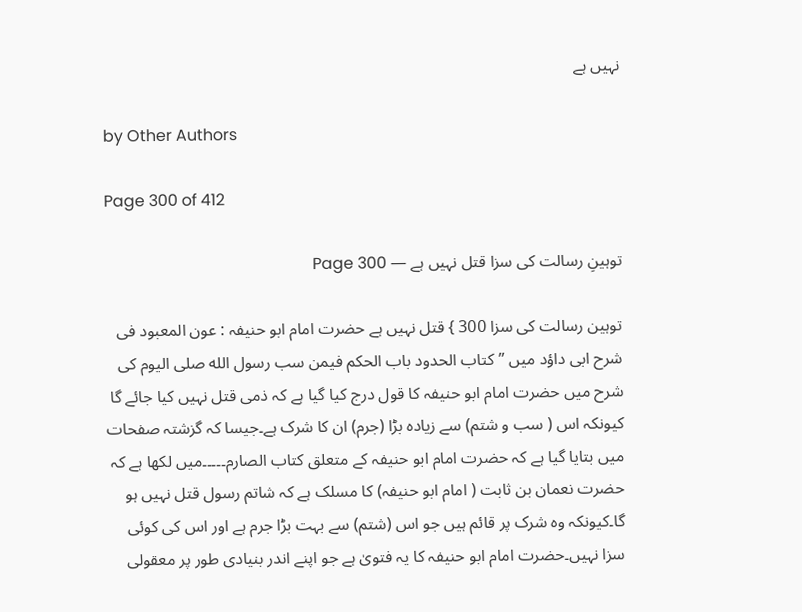نہیں ہے

by Other Authors

Page 300 of 412

توہینِ رسالت کی سزا قتل نہیں ہے — Page 300

توہین رسالت کی سزا 300 } قتل نہیں ہے حضرت امام ابو حنیفہ : عون المعبود فی شرح ابی داؤد میں ”کتاب الحدود باب الحکم فیمن سب رسول الله صلى اليوم کی شرح میں حضرت امام ابو حنیفہ کا قول درج کیا گیا ہے کہ ذمی قتل نہیں کیا جائے گا کیونکہ اس ( سب و شتم) سے زیادہ بڑا (جرم) ان کا شرک ہے۔جیسا کہ گزشتہ صفحات میں بتایا گیا ہے کہ حضرت امام ابو حنیفہ کے متعلق کتاب الصارم۔۔۔۔۔میں لکھا ہے کہ حضرت نعمان بن ثابت ( امام ابو حنیفہ) کا مسلک ہے کہ شاتم رسول قتل نہیں ہو گا۔کیونکہ وہ شرک پر قائم ہیں جو اس (شتم) سے بہت بڑا جرم ہے اور اس کی کوئی سزا نہیں۔حضرت امام ابو حنیفہ کا یہ فتویٰ ہے جو اپنے اندر بنیادی طور پر معقولی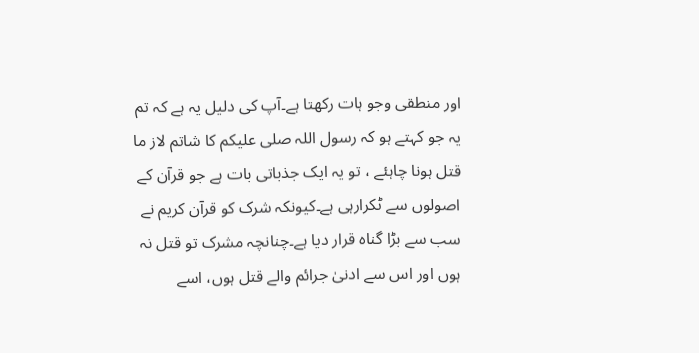اور منطقی وجو ہات رکھتا ہے۔آپ کی دلیل یہ ہے کہ تم یہ جو کہتے ہو کہ رسول اللہ صلی علیکم کا شاتم لاز ما قتل ہونا چاہئے ، تو یہ ایک جذباتی بات ہے جو قرآن کے اصولوں سے ٹکرارہی ہے۔کیونکہ شرک کو قرآن کریم نے سب سے بڑا گناہ قرار دیا ہے۔چنانچہ مشرک تو قتل نہ ہوں اور اس سے ادنیٰ جرائم والے قتل ہوں، اسے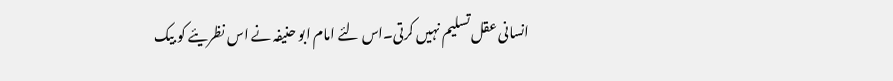انسانی عقل تسلیم نہیں کرتی۔اس لئے امام ابو حنیفہ نے اس نظریئے کو بیک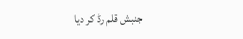جنبش قلم رڈ کر دیا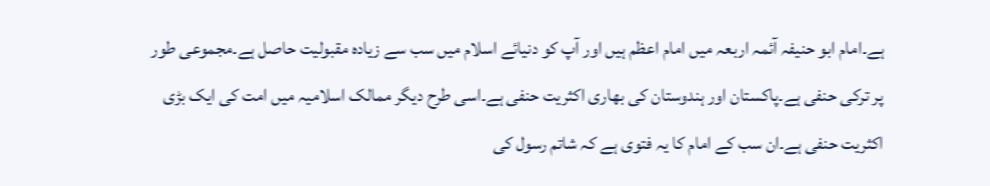ہے۔امام ابو حنیفہ آئمہ اربعہ میں امام اعظم ہیں اور آپ کو دنیائے اسلام میں سب سے زیادہ مقبولیت حاصل ہے۔مجموعی طور پر ترکی حنفی ہے۔پاکستان اور ہندوستان کی بھاری اکثریت حنفی ہے۔اسی طرح دیگر ممالک اسلامیہ میں امت کی ایک بڑی اکثریت حنفی ہے۔ان سب کے امام کا یہ فتوی ہے کہ شاتم رسول کی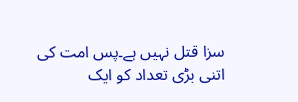سزا قتل نہیں ہے۔پس امت کی اتنی بڑی تعداد کو ایک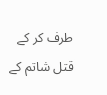طرف کر کے قتل شاتم کے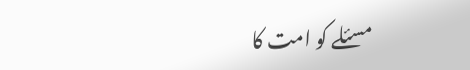مسئلے کو امت کا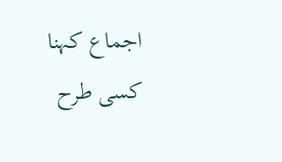اجماع کہنا کسی طرح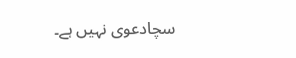سچادعوی نہیں ہے۔